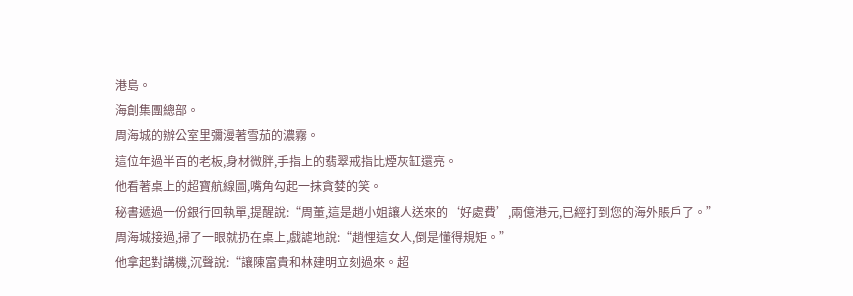港島。
海創集團總部。
周海城的辦公室里彌漫著雪茄的濃霧。
這位年過半百的老板,身材微胖,手指上的翡翠戒指比煙灰缸還亮。
他看著桌上的超寶航線圖,嘴角勾起一抹貪婪的笑。
秘書遞過一份銀行回執單,提醒說:“周董,這是趙小姐讓人送來的‘好處費’,兩億港元,已經打到您的海外賬戶了。”
周海城接過,掃了一眼就扔在桌上,戲謔地說:“趙悝這女人,倒是懂得規矩。”
他拿起對講機,沉聲說:“讓陳富貴和林建明立刻過來。超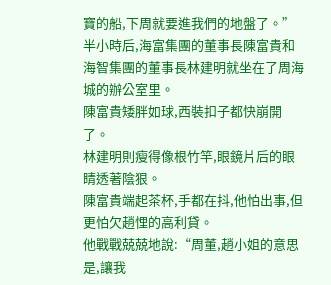寶的船,下周就要進我們的地盤了。”
半小時后,海富集團的董事長陳富貴和海智集團的董事長林建明就坐在了周海城的辦公室里。
陳富貴矮胖如球,西裝扣子都快崩開了。
林建明則瘦得像根竹竿,眼鏡片后的眼睛透著陰狠。
陳富貴端起茶杯,手都在抖,他怕出事,但更怕欠趙悝的高利貸。
他戰戰兢兢地說:“周董,趙小姐的意思是,讓我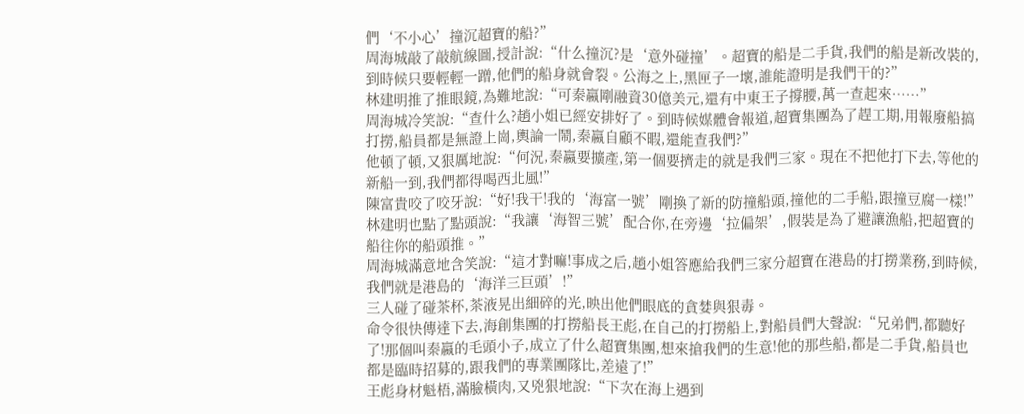們‘不小心’撞沉超寶的船?”
周海城敲了敲航線圖,授計說:“什么撞沉?是‘意外碰撞’。超寶的船是二手貨,我們的船是新改裝的,到時候只要輕輕一蹭,他們的船身就會裂。公海之上,黑匣子一壞,誰能證明是我們干的?”
林建明推了推眼鏡,為難地說:“可秦嬴剛融資30億美元,還有中東王子撐腰,萬一查起來……”
周海城冷笑說:“查什么?趙小姐已經安排好了。到時候媒體會報道,超寶集團為了趕工期,用報廢船搞打撈,船員都是無證上崗,輿論一鬧,秦嬴自顧不暇,還能查我們?”
他頓了頓,又狠厲地說:“何況,秦嬴要擴產,第一個要擠走的就是我們三家。現在不把他打下去,等他的新船一到,我們都得喝西北風!”
陳富貴咬了咬牙說:“好!我干!我的‘海富一號’剛換了新的防撞船頭,撞他的二手船,跟撞豆腐一樣!”
林建明也點了點頭說:“我讓‘海智三號’配合你,在旁邊‘拉偏架’,假裝是為了避讓漁船,把超寶的船往你的船頭推。”
周海城滿意地含笑說:“這才對嘛!事成之后,趙小姐答應給我們三家分超寶在港島的打撈業務,到時候,我們就是港島的‘海洋三巨頭’!”
三人碰了碰茶杯,茶液晃出細碎的光,映出他們眼底的貪婪與狠毒。
命令很快傳達下去,海創集團的打撈船長王彪,在自己的打撈船上,對船員們大聲說:“兄弟們,都聽好了!那個叫秦嬴的毛頭小子,成立了什么超寶集團,想來搶我們的生意!他的那些船,都是二手貨,船員也都是臨時招募的,跟我們的專業團隊比,差遠了!”
王彪身材魁梧,滿臉橫肉,又兇狠地說:“下次在海上遇到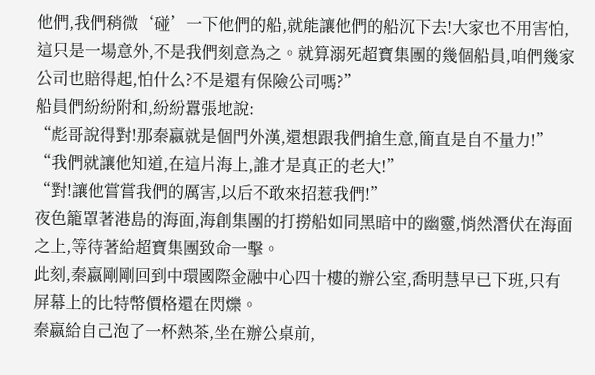他們,我們稍微‘碰’一下他們的船,就能讓他們的船沉下去!大家也不用害怕,這只是一場意外,不是我們刻意為之。就算溺死超寶集團的幾個船員,咱們幾家公司也賠得起,怕什么?不是還有保險公司嗎?”
船員們紛紛附和,紛紛囂張地說:
“彪哥說得對!那秦嬴就是個門外漢,還想跟我們搶生意,簡直是自不量力!”
“我們就讓他知道,在這片海上,誰才是真正的老大!”
“對!讓他嘗嘗我們的厲害,以后不敢來招惹我們!”
夜色籠罩著港島的海面,海創集團的打撈船如同黑暗中的幽靈,悄然潛伏在海面之上,等待著給超寶集團致命一擊。
此刻,秦嬴剛剛回到中環國際金融中心四十樓的辦公室,喬明慧早已下班,只有屏幕上的比特幣價格還在閃爍。
秦嬴給自己泡了一杯熱茶,坐在辦公桌前,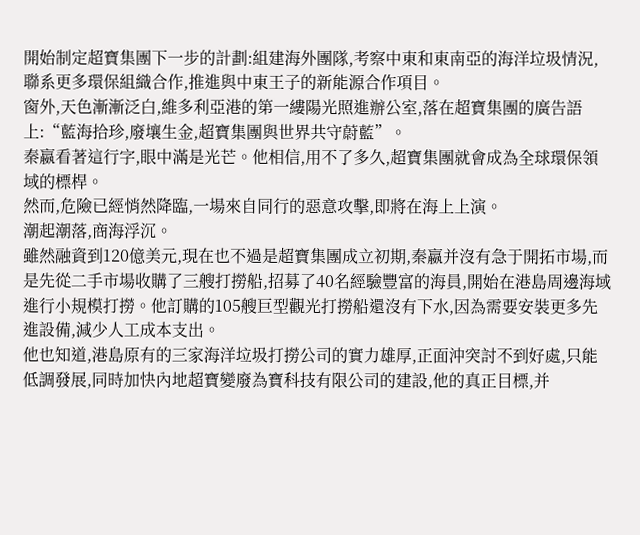開始制定超寶集團下一步的計劃:組建海外團隊,考察中東和東南亞的海洋垃圾情況,聯系更多環保組織合作,推進與中東王子的新能源合作項目。
窗外,天色漸漸泛白,維多利亞港的第一縷陽光照進辦公室,落在超寶集團的廣告語上:“藍海拾珍,廢壤生金,超寶集團與世界共守蔚藍”。
秦嬴看著這行字,眼中滿是光芒。他相信,用不了多久,超寶集團就會成為全球環保領域的標桿。
然而,危險已經悄然降臨,一場來自同行的惡意攻擊,即將在海上上演。
潮起潮落,商海浮沉。
雖然融資到120億美元,現在也不過是超寶集團成立初期,秦嬴并沒有急于開拓市場,而是先從二手市場收購了三艘打撈船,招募了40名經驗豐富的海員,開始在港島周邊海域進行小規模打撈。他訂購的105艘巨型觀光打撈船還沒有下水,因為需要安裝更多先進設備,減少人工成本支出。
他也知道,港島原有的三家海洋垃圾打撈公司的實力雄厚,正面沖突討不到好處,只能低調發展,同時加快內地超寶變廢為寶科技有限公司的建設,他的真正目標,并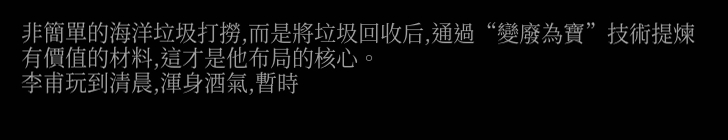非簡單的海洋垃圾打撈,而是將垃圾回收后,通過“變廢為寶”技術提煉有價值的材料,這才是他布局的核心。
李甫玩到清晨,渾身酒氣,暫時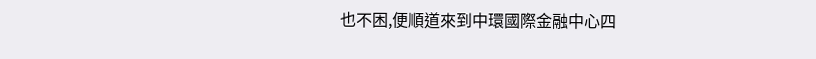也不困,便順道來到中環國際金融中心四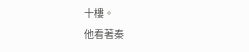十樓。
他看著秦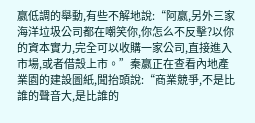嬴低調的舉動,有些不解地說:“阿嬴,另外三家海洋垃圾公司都在嘲笑你,你怎么不反擊?以你的資本實力,完全可以收購一家公司,直接進入市場,或者借殼上市。”秦嬴正在查看內地產業園的建設圖紙,聞抬頭說:“商業競爭,不是比誰的聲音大,是比誰的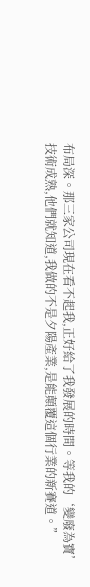布局深。那三家公司現在看不起我,正好給了我發展的時間。等我的‘變廢為寶’技術成熟,他們就知道,我做的不是夕陽產業,是能顛覆這個行業的新賽道。”